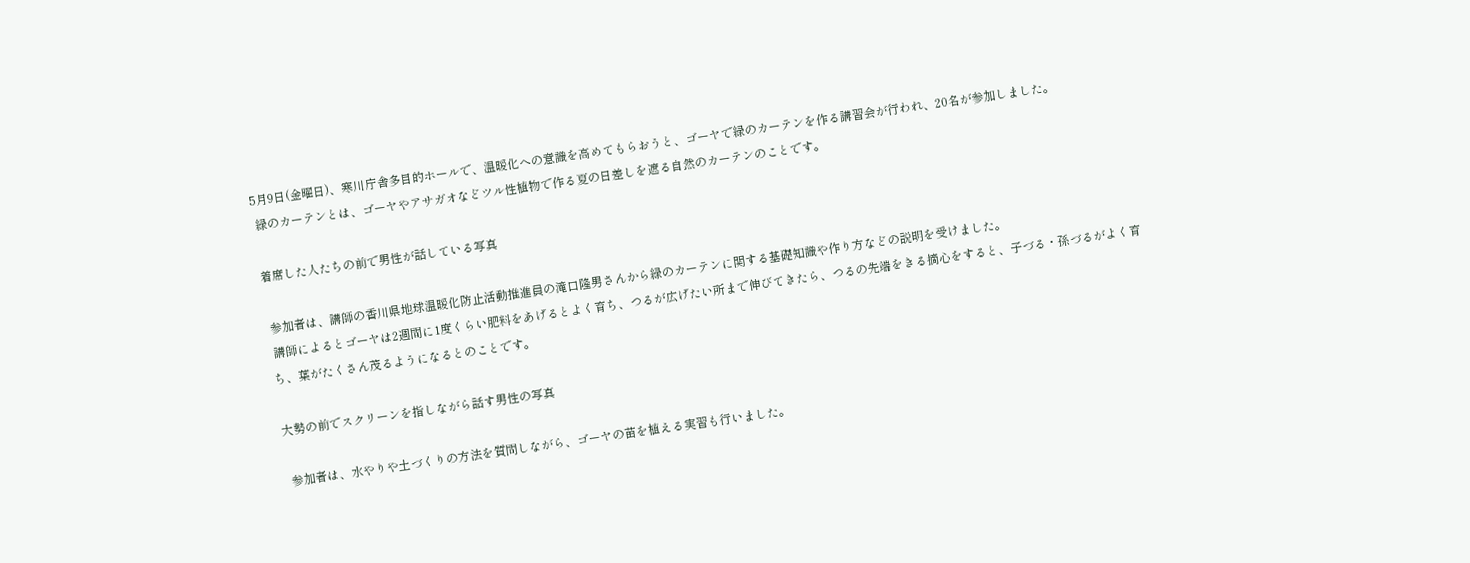5月9日(金曜日)、寒川庁舎多目的ホールで、温暖化への意識を高めてもらおうと、ゴーヤで緑のカーテンを作る講習会が行われ、20名が参加しました。
 緑のカーテンとは、ゴーヤやアサガオなどツル性植物で作る夏の日差しを遮る自然のカーテンのことです。

着席した人たちの前で男性が話している写真

 参加者は、講師の香川県地球温暖化防止活動推進員の滝口隆男さんから緑のカーテンに関する基礎知識や作り方などの説明を受けました。
 講師によるとゴーヤは2週間に1度くらい肥料をあげるとよく育ち、つるが広げたい所まで伸びてきたら、つるの先端をきる摘心をすると、子づる・孫づるがよく育ち、葉がたくさん茂るようになるとのことです。

大勢の前でスクリーンを指しながら話す男性の写真

 参加者は、水やりや土づくりの方法を質問しながら、ゴーヤの苗を植える実習も行いました。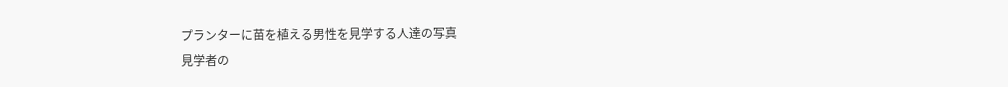プランターに苗を植える男性を見学する人達の写真
見学者の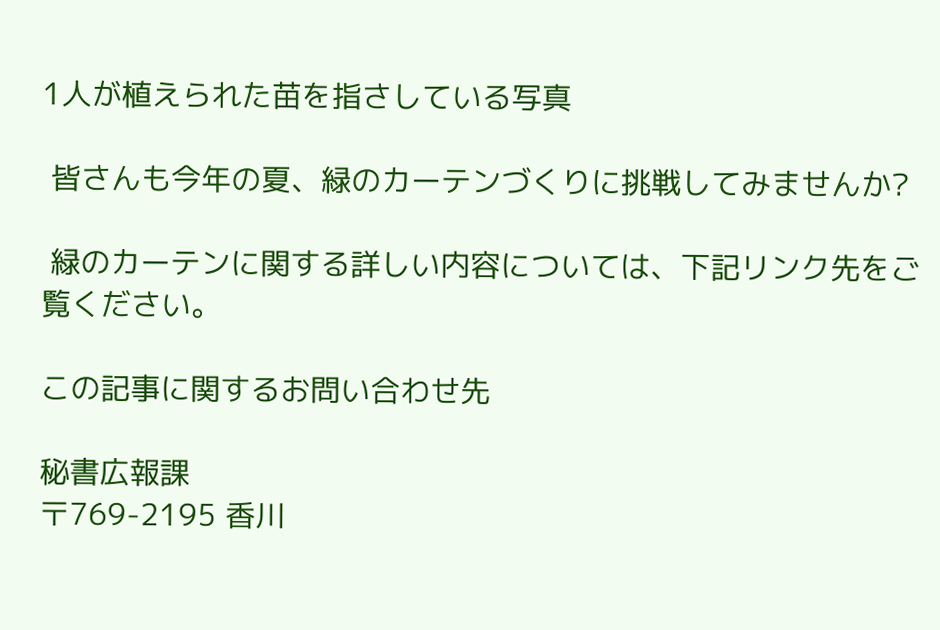1人が植えられた苗を指さしている写真

 皆さんも今年の夏、緑のカーテンづくりに挑戦してみませんか?

 緑のカーテンに関する詳しい内容については、下記リンク先をご覧ください。

この記事に関するお問い合わせ先

秘書広報課
〒769-2195 香川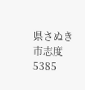県さぬき市志度5385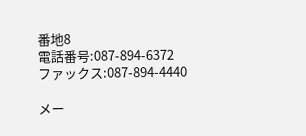番地8
電話番号:087-894-6372
ファックス:087-894-4440

メー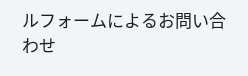ルフォームによるお問い合わせ